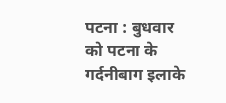पटना : बुधवार को पटना के गर्दनीबाग इलाके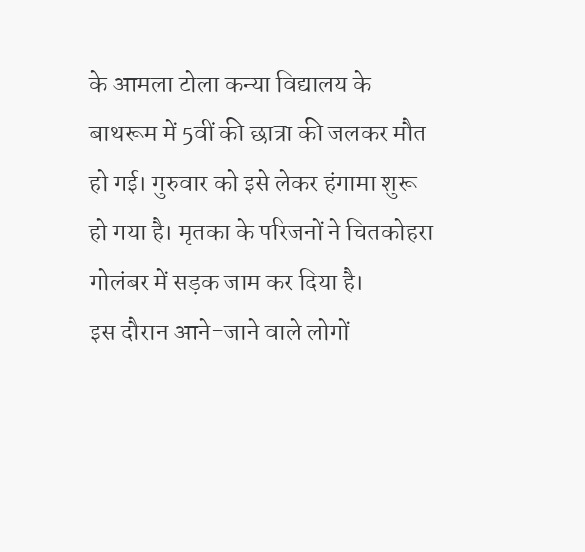के आमला टोला कन्या विद्यालय के बाथरूम में 5वीं की छात्रा की जलकर मौत हो गई। गुरुवार को इसे लेकर हंगामा शुरू हो गया है। मृतका के परिजनों ने चितकोहरा गोलंबर में सड़क जाम कर दिया है।
इस दौरान आने-जाने वाले लोगों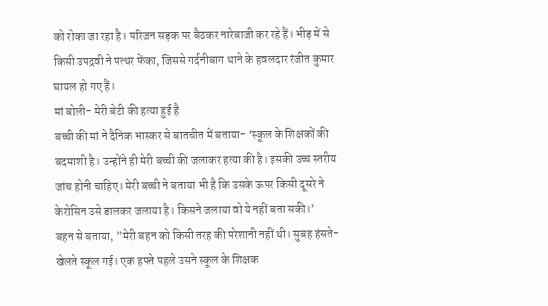को रोका जा रहा है। परिजन सड़क पर बैठकर नारेबाजी कर रहे हैं। भीड़ में से किसी उपद्रवी ने पत्थर फेंका, जिससे गर्दनीबाग थाने के हवलदार रंजीत कुमार घायल हो गए हैं।
मां बोली- मेरी बेटी की हत्या हुई है
बच्ची की मां ने दैनिक भास्कर से बातचीत में बताया- ‘स्कूल के शिक्षकों की बदमाशी है। उन्होंने ही मेरी बच्ची की जलाकर हत्या की है। इसकी उच्च स्तरीय जांच होनी चाहिए। मेरी बच्ची ने बताया भी है कि उसके ऊपर किसी दूसरे ने केरोसिन उसे डालकर जलाया है। किसने जलाया वो ये नहीं बता सकी।’
बहन से बताया, ”मेरी बहन को किसी तरह की परेशानी नहीं थी। सुबह हंसते-खेलते स्कूल गई। एक हफ्ते पहले उसने स्कूल के शिक्षक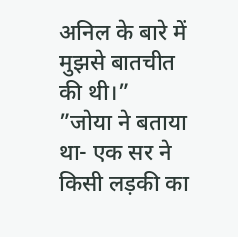अनिल के बारे में मुझसे बातचीत की थी।”
”जोया ने बताया था- एक सर ने किसी लड़की का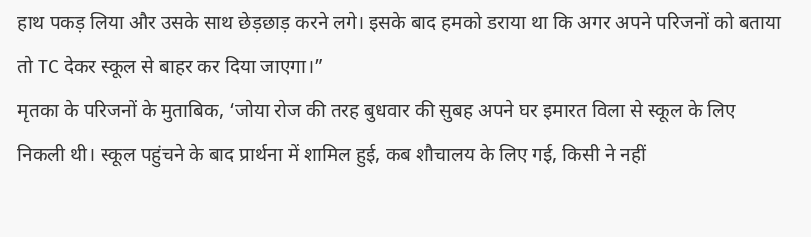हाथ पकड़ लिया और उसके साथ छेड़छाड़ करने लगे। इसके बाद हमको डराया था कि अगर अपने परिजनों को बताया तो TC देकर स्कूल से बाहर कर दिया जाएगा।”
मृतका के परिजनों के मुताबिक, ‘जोया रोज की तरह बुधवार की सुबह अपने घर इमारत विला से स्कूल के लिए निकली थी। स्कूल पहुंचने के बाद प्रार्थना में शामिल हुई, कब शौचालय के लिए गई, किसी ने नहीं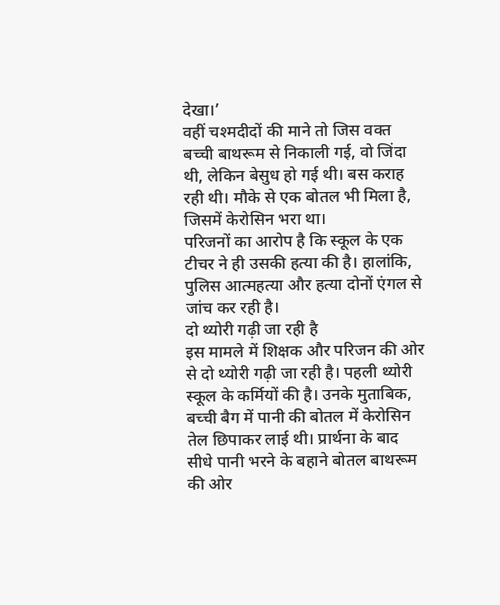देखा।’
वहीं चश्मदीदों की माने तो जिस वक्त बच्ची बाथरूम से निकाली गई, वो जिंदा थी, लेकिन बेसुध हो गई थी। बस कराह रही थी। मौके से एक बोतल भी मिला है, जिसमें केरोसिन भरा था।
परिजनों का आरोप है कि स्कूल के एक टीचर ने ही उसकी हत्या की है। हालांकि, पुलिस आत्महत्या और हत्या दोनों एंगल से जांच कर रही है।
दो थ्योरी गढ़ी जा रही है
इस मामले में शिक्षक और परिजन की ओर से दो थ्योरी गढ़ी जा रही है। पहली थ्योरी स्कूल के कर्मियों की है। उनके मुताबिक, बच्ची बैग में पानी की बोतल में केरोसिन तेल छिपाकर लाई थी। प्रार्थना के बाद सीधे पानी भरने के बहाने बोतल बाथरूम की ओर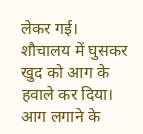लेकर गई।
शौचालय में घुसकर खुद को आग के हवाले कर दिया। आग लगाने के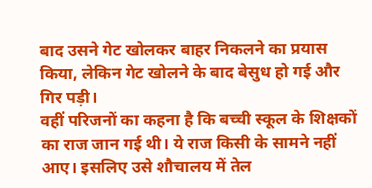बाद उसने गेट खोलकर बाहर निकलने का प्रयास किया, लेकिन गेट खोलने के बाद बेसुध हो गई और गिर पड़ी।
वहीं परिजनों का कहना है कि बच्ची स्कूल के शिक्षकों का राज जान गई थी। ये राज किसी के सामने नहीं आए। इसलिए उसे शौचालय में तेल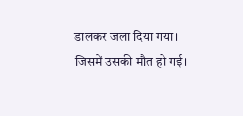डालकर जला दिया गया। जिसमें उसकी मौत हो गई।